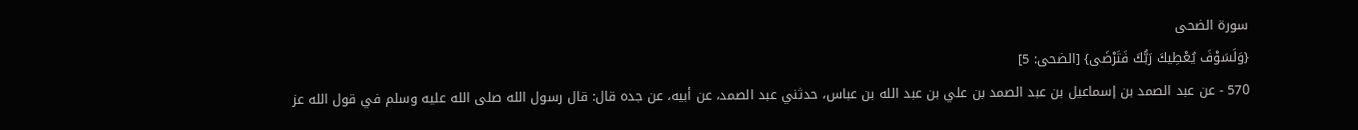سورة الضحى
{وَلَسَوْفَ يُعْطِيكَ رَبُّكَ فَتَرْضَى} [الضحى: 5]
570 - عن عبد الصمد بن إسماعيل بن عبد الصمد بن علي بن عبد الله بن عباس، حدثني عبد الصمد، عن أبيه، عن جده قال: قال رسول الله صلى الله عليه وسلم في قول الله عز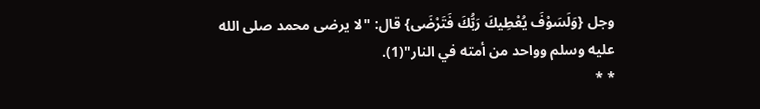وجل {وَلَسَوْفَ يُعْطِيكَ رَبُّكَ فَتَرْضَى} قال: "لا يرضى محمد صلى الله عليه وسلم وواحد من أمته في النار"(1).
* *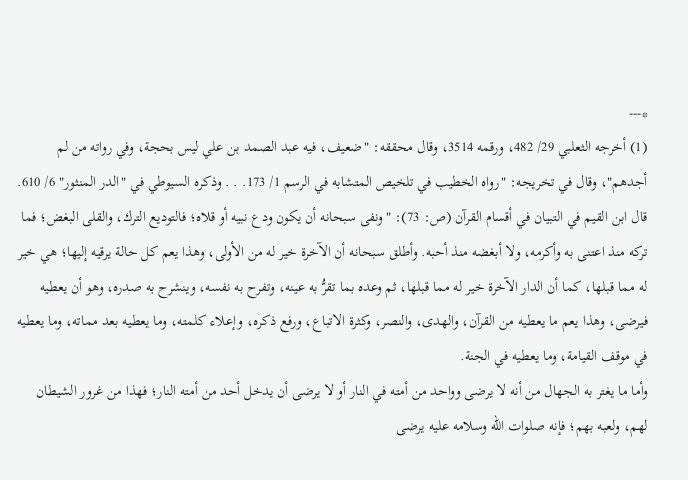*---
(1) أخرجه الثعلبي 29/ 482، ورقمه 3514، وقال محققه: "ضعيف، فيه عبد الصمد بن علي ليس بحجة، وفي رواته من لم أجدهم"، وقال في تخريجه: "رواه الخطيب في تلخيص المتشابه في الرسم 1/ 173. . . وذكره السيوطي في "الدر المنثور" 6/ 610.
قال ابن القيم في التبيان في أقسام القرآن (ص: 73): "ونفى سبحانه أن يكون ودع نبيه أو قلاه؛ فالتوديع الترك، والقلى البغض؛ فما تركه منذ اعتنى به وأكرمه، ولا أبغضه منذ أحبه. وأطلق سبحانه أن الآخرة خير له من الأولى، وهذا يعم كل حالة يرقيه إليها؛ هي خير له مما قبلها، كما أن الدار الآخرة خير له مما قبلها، ثم وعده بما تقرُّ به عينه، وتفرح به نفسه، وينشرح به صدره، وهو أن يعطيه فيرضى، وهذا يعم ما يعطيه من القرآن، والهدى، والنصر، وكثرة الاتباع، ورفع ذكره، وإعلاء كلمته، وما يعطيه بعد مماته، وما يعطيه في موقف القيامة، وما يعطيه في الجنة.
وأما ما يغتر به الجهال من أنه لا يرضى وواحد من أمته في النار أو لا يرضى أن يدخل أحد من أمته النار؛ فهذا من غرور الشيطان لهم، ولعبه بهم؛ فإنه صلوات الله وسلامه عليه يرضى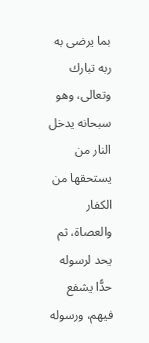بما يرضى به ربه تبارك وتعالى، وهو سبحانه يدخل النار من يستحقها من الكفار والعصاة، ثم يحد لرسوله حدًّا يشفع فيهم، ورسوله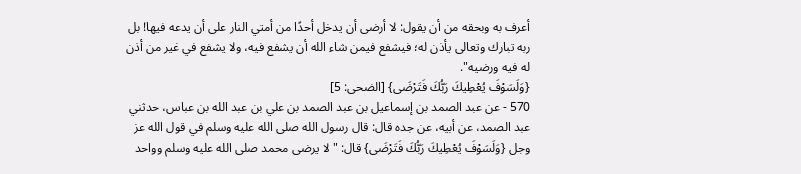أعرف به وبحقه من أن يقول: لا أرضى أن يدخل أحدًا من أمتي النار على أن يدعه فيها! بل ربه تبارك وتعالى يأذن له؛ فيشفع فيمن شاء الله أن يشفع فيه، ولا يشفع في غير من أذن له فيه ورضيه".
{وَلَسَوْفَ يُعْطِيكَ رَبُّكَ فَتَرْضَى} [الضحى: 5]
570 - عن عبد الصمد بن إسماعيل بن عبد الصمد بن علي بن عبد الله بن عباس، حدثني عبد الصمد، عن أبيه، عن جده قال: قال رسول الله صلى الله عليه وسلم في قول الله عز وجل {وَلَسَوْفَ يُعْطِيكَ رَبُّكَ فَتَرْضَى} قال: "لا يرضى محمد صلى الله عليه وسلم وواحد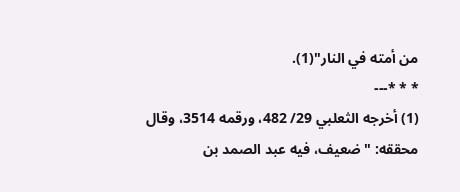من أمته في النار"(1).
* * *---
(1) أخرجه الثعلبي 29/ 482، ورقمه 3514، وقال محققه: "ضعيف، فيه عبد الصمد بن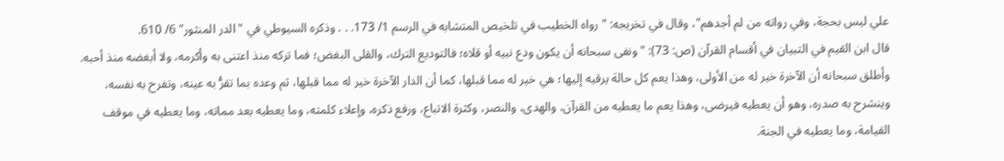علي ليس بحجة، وفي رواته من لم أجدهم"، وقال في تخريجه: "رواه الخطيب في تلخيص المتشابه في الرسم 1/ 173. . . وذكره السيوطي في "الدر المنثور" 6/ 610.
قال ابن القيم في التبيان في أقسام القرآن (ص: 73): "ونفى سبحانه أن يكون ودع نبيه أو قلاه؛ فالتوديع الترك، والقلى البغض؛ فما تركه منذ اعتنى به وأكرمه، ولا أبغضه منذ أحبه. وأطلق سبحانه أن الآخرة خير له من الأولى، وهذا يعم كل حالة يرقيه إليها؛ هي خير له مما قبلها، كما أن الدار الآخرة خير له مما قبلها، ثم وعده بما تقرُّ به عينه، وتفرح به نفسه، وينشرح به صدره، وهو أن يعطيه فيرضى، وهذا يعم ما يعطيه من القرآن، والهدى، والنصر، وكثرة الاتباع، ورفع ذكره، وإعلاء كلمته، وما يعطيه بعد مماته، وما يعطيه في موقف القيامة، وما يعطيه في الجنة.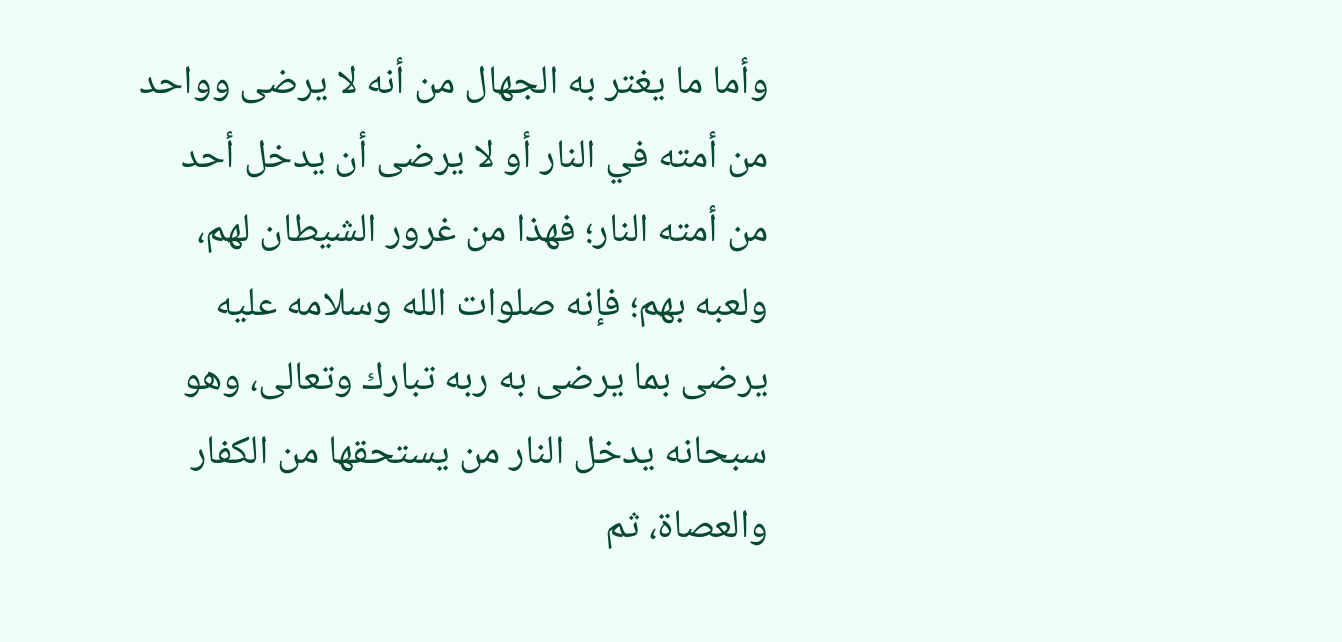وأما ما يغتر به الجهال من أنه لا يرضى وواحد من أمته في النار أو لا يرضى أن يدخل أحد من أمته النار؛ فهذا من غرور الشيطان لهم، ولعبه بهم؛ فإنه صلوات الله وسلامه عليه يرضى بما يرضى به ربه تبارك وتعالى، وهو سبحانه يدخل النار من يستحقها من الكفار والعصاة، ثم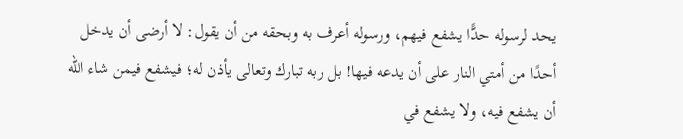يحد لرسوله حدًّا يشفع فيهم، ورسوله أعرف به وبحقه من أن يقول: لا أرضى أن يدخل أحدًا من أمتي النار على أن يدعه فيها! بل ربه تبارك وتعالى يأذن له؛ فيشفع فيمن شاء الله أن يشفع فيه، ولا يشفع في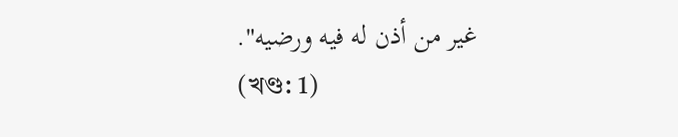غير من أذن له فيه ورضيه".
(খণ্ড: 1)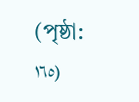(পৃষ্ঠা: ١٦٥)